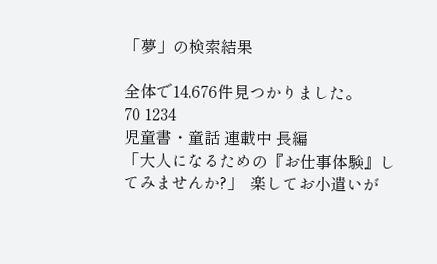「夢」の検索結果

全体で14,676件見つかりました。
70 1234
児童書・童話 連載中 長編
「大人になるための『お仕事体験』してみませんか?」  楽してお小遣いが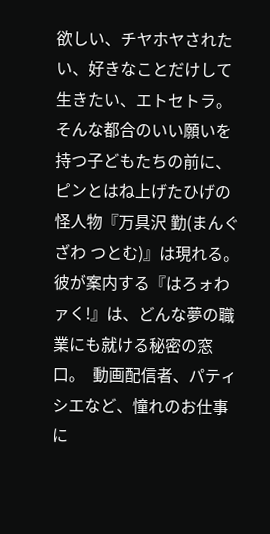欲しい、チヤホヤされたい、好きなことだけして生きたい、エトセトラ。  そんな都合のいい願いを持つ子どもたちの前に、ピンとはね上げたひげの怪人物『万具沢 勤(まんぐざわ つとむ)』は現れる。  彼が案内する『はろォわァく!』は、どんな夢の職業にも就ける秘密の窓口。  動画配信者、パティシエなど、憧れのお仕事に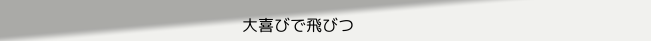大喜びで飛びつ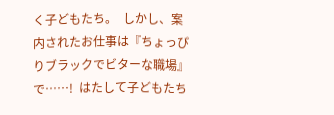く子どもたち。  しかし、案内されたお仕事は『ちょっぴりブラックでビターな職場』で……!  はたして子どもたち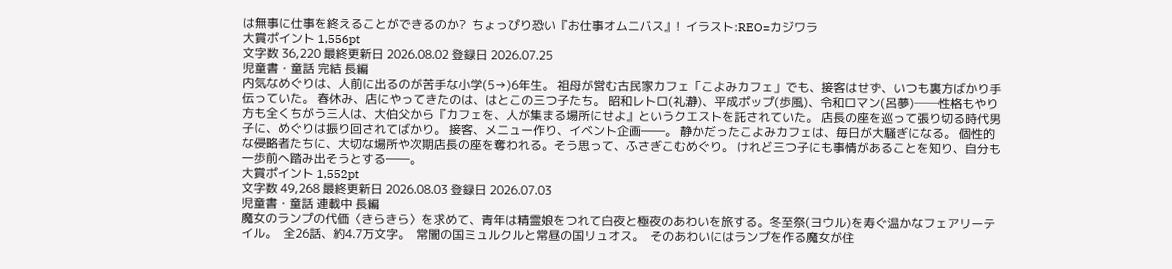は無事に仕事を終えることができるのか?  ちょっぴり恐い『お仕事オムニバス』!  イラスト:REO=カジワラ
大賞ポイント 1,556pt
文字数 36,220 最終更新日 2026.08.02 登録日 2026.07.25
児童書・童話 完結 長編
内気なめぐりは、人前に出るのが苦手な小学(5→)6年生。 祖母が営む古民家カフェ「こよみカフェ」でも、接客はせず、いつも裏方ばかり手伝っていた。 春休み、店にやってきたのは、はとこの三つ子たち。 昭和レトロ(礼瀞)、平成ポップ(歩風)、令和ロマン(呂夢)──性格もやり方も全くちがう三人は、大伯父から『カフェを、人が集まる場所にせよ』というクエストを託されていた。 店長の座を巡って張り切る時代男子に、めぐりは振り回されてばかり。 接客、メニュー作り、イベント企画――。 静かだったこよみカフェは、毎日が大騒ぎになる。 個性的な侵略者たちに、大切な場所や次期店長の座を奪われる。そう思って、ふさぎこむめぐり。 けれど三つ子にも事情があることを知り、自分も一歩前へ踏み出そうとする――。
大賞ポイント 1,552pt
文字数 49,268 最終更新日 2026.08.03 登録日 2026.07.03
児童書・童話 連載中 長編
魔女のランプの代価〈きらきら〉を求めて、青年は精霊娘をつれて白夜と極夜のあわいを旅する。冬至祭(ヨウル)を寿ぐ温かなフェアリーテイル。  全26話、約4.7万文字。  常闇の国ミュルクルと常昼の国リュオス。  そのあわいにはランプを作る魔女が住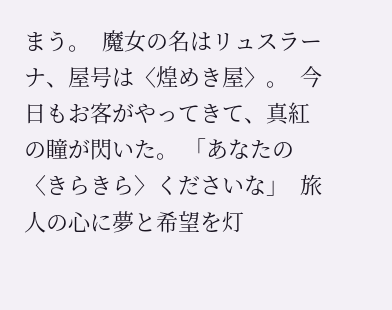まう。  魔女の名はリュスラーナ、屋号は〈煌めき屋〉。  今日もお客がやってきて、真紅の瞳が閃いた。 「あなたの〈きらきら〉くださいな」  旅人の心に夢と希望を灯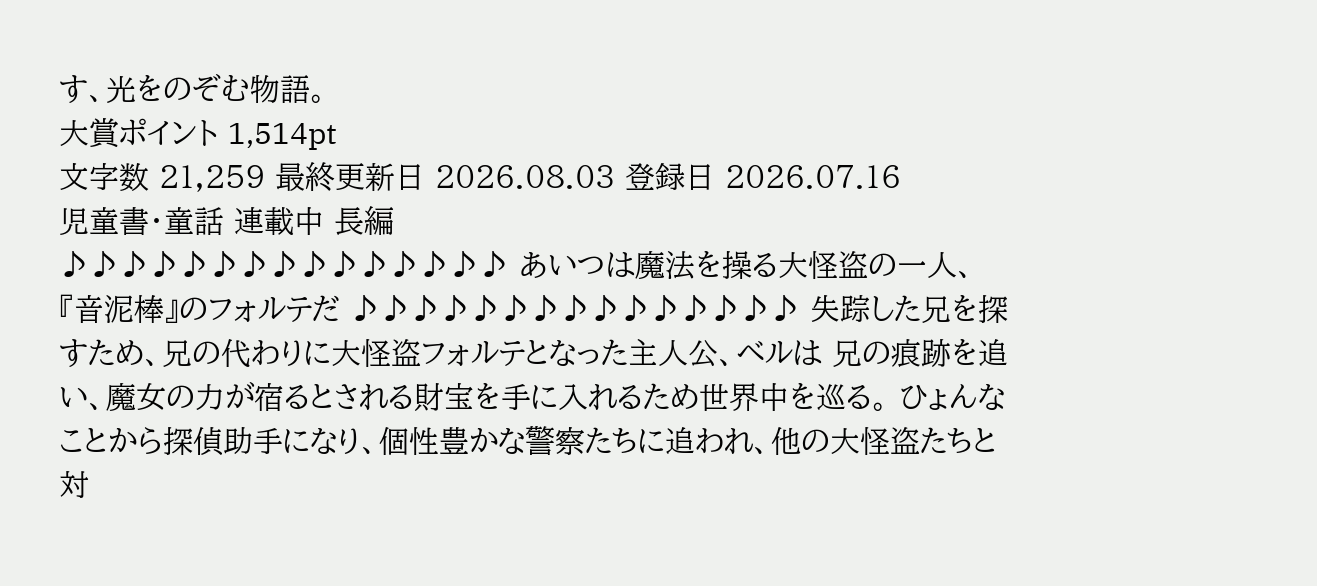す、光をのぞむ物語。
大賞ポイント 1,514pt
文字数 21,259 最終更新日 2026.08.03 登録日 2026.07.16
児童書・童話 連載中 長編
♪♪♪♪♪♪♪♪♪♪♪♪♪♪♪ あいつは魔法を操る大怪盗の一人、 『音泥棒』のフォルテだ ♪♪♪♪♪♪♪♪♪♪♪♪♪♪♪ 失踪した兄を探すため、兄の代わりに大怪盗フォルテとなった主人公、ベルは 兄の痕跡を追い、魔女の力が宿るとされる財宝を手に入れるため世界中を巡る。 ひょんなことから探偵助手になり、個性豊かな警察たちに追われ、他の大怪盗たちと対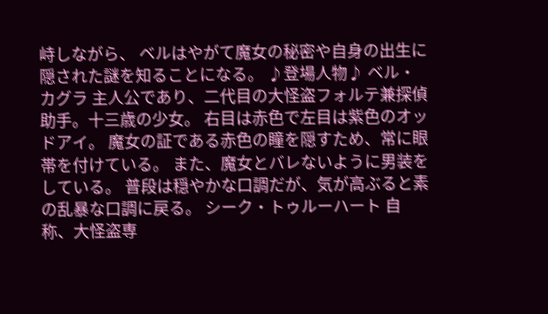峙しながら、 ベルはやがて魔女の秘密や自身の出生に隠された謎を知ることになる。 ♪登場人物♪ ベル・カグラ 主人公であり、二代目の大怪盗フォルテ兼探偵助手。十三歳の少女。 右目は赤色で左目は紫色のオッドアイ。 魔女の証である赤色の瞳を隠すため、常に眼帯を付けている。 また、魔女とバレないように男装をしている。 普段は穏やかな口調だが、気が高ぶると素の乱暴な口調に戻る。 シーク・トゥルーハート 自称、大怪盗専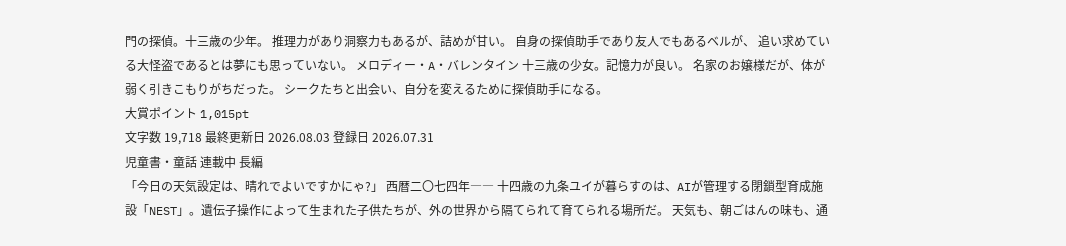門の探偵。十三歳の少年。 推理力があり洞察力もあるが、詰めが甘い。 自身の探偵助手であり友人でもあるベルが、 追い求めている大怪盗であるとは夢にも思っていない。 メロディー・A・バレンタイン 十三歳の少女。記憶力が良い。 名家のお嬢様だが、体が弱く引きこもりがちだった。 シークたちと出会い、自分を変えるために探偵助手になる。
大賞ポイント 1,015pt
文字数 19,718 最終更新日 2026.08.03 登録日 2026.07.31
児童書・童話 連載中 長編
「今日の天気設定は、晴れでよいですかにゃ?」 西暦二〇七四年―― 十四歳の九条ユイが暮らすのは、AIが管理する閉鎖型育成施設「NEST」。遺伝子操作によって生まれた子供たちが、外の世界から隔てられて育てられる場所だ。 天気も、朝ごはんの味も、通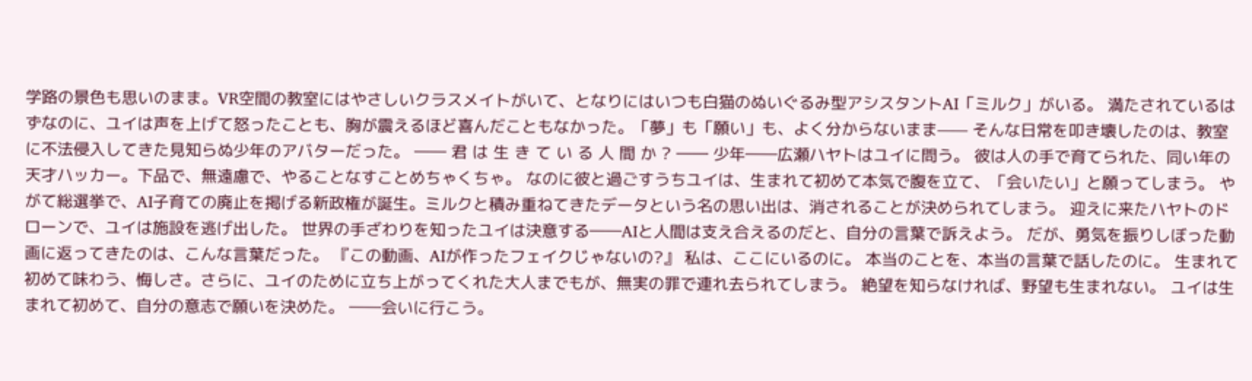学路の景色も思いのまま。VR空間の教室にはやさしいクラスメイトがいて、となりにはいつも白猫のぬいぐるみ型アシスタントAI「ミルク」がいる。 満たされているはずなのに、ユイは声を上げて怒ったことも、胸が震えるほど喜んだこともなかった。「夢」も「願い」も、よく分からないまま—— そんな日常を叩き壊したのは、教室に不法侵入してきた見知らぬ少年のアバターだった。 ―― 君 は 生 き て い る 人 間 か ? ―― 少年――広瀬ハヤトはユイに問う。 彼は人の手で育てられた、同い年の天才ハッカー。下品で、無遠慮で、やることなすことめちゃくちゃ。 なのに彼と過ごすうちユイは、生まれて初めて本気で腹を立て、「会いたい」と願ってしまう。 やがて総選挙で、AI子育ての廃止を掲げる新政権が誕生。ミルクと積み重ねてきたデータという名の思い出は、消されることが決められてしまう。 迎えに来たハヤトのドローンで、ユイは施設を逃げ出した。 世界の手ざわりを知ったユイは決意する――AIと人間は支え合えるのだと、自分の言葉で訴えよう。 だが、勇気を振りしぼった動画に返ってきたのは、こんな言葉だった。 『この動画、AIが作ったフェイクじゃないの?』 私は、ここにいるのに。 本当のことを、本当の言葉で話したのに。 生まれて初めて味わう、悔しさ。さらに、ユイのために立ち上がってくれた大人までもが、無実の罪で連れ去られてしまう。 絶望を知らなければ、野望も生まれない。 ユイは生まれて初めて、自分の意志で願いを決めた。 ――会いに行こう。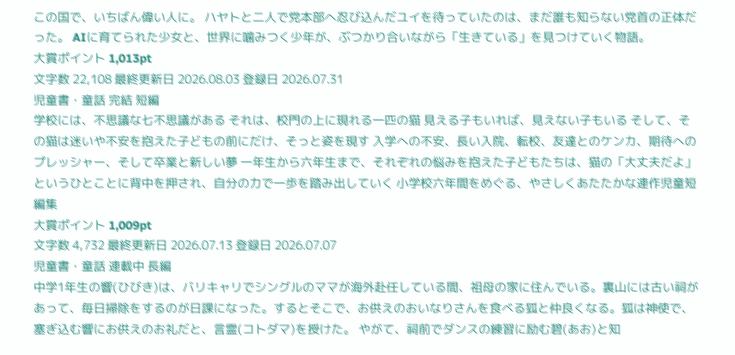この国で、いちばん偉い人に。 ハヤトと二人で党本部へ忍び込んだユイを待っていたのは、まだ誰も知らない党首の正体だった。 AIに育てられた少女と、世界に噛みつく少年が、ぶつかり合いながら「生きている」を見つけていく物語。
大賞ポイント 1,013pt
文字数 22,108 最終更新日 2026.08.03 登録日 2026.07.31
児童書・童話 完結 短編
学校には、不思議な七不思議がある それは、校門の上に現れる一匹の猫 見える子もいれば、見えない子もいる そして、その猫は迷いや不安を抱えた子どもの前にだけ、そっと姿を現す 入学への不安、長い入院、転校、友達とのケンカ、期待へのプレッシャー、そして卒業と新しい夢 一年生から六年生まで、それぞれの悩みを抱えた子どもたちは、猫の「大丈夫だよ」というひとことに背中を押され、自分の力で一歩を踏み出していく 小学校六年間をめぐる、やさしくあたたかな連作児童短編集
大賞ポイント 1,009pt
文字数 4,732 最終更新日 2026.07.13 登録日 2026.07.07
児童書・童話 連載中 長編
中学1年生の響(ひびき)は、バリキャリでシングルのママが海外赴任している間、祖母の家に住んでいる。裏山には古い祠があって、毎日掃除をするのが日課になった。するとそこで、お供えのおいなりさんを食べる狐と仲良くなる。狐は神使で、塞ぎ込む響にお供えのお礼だと、言霊(コトダマ)を授けた。 やがて、祠前でダンスの練習に励む碧(あお)と知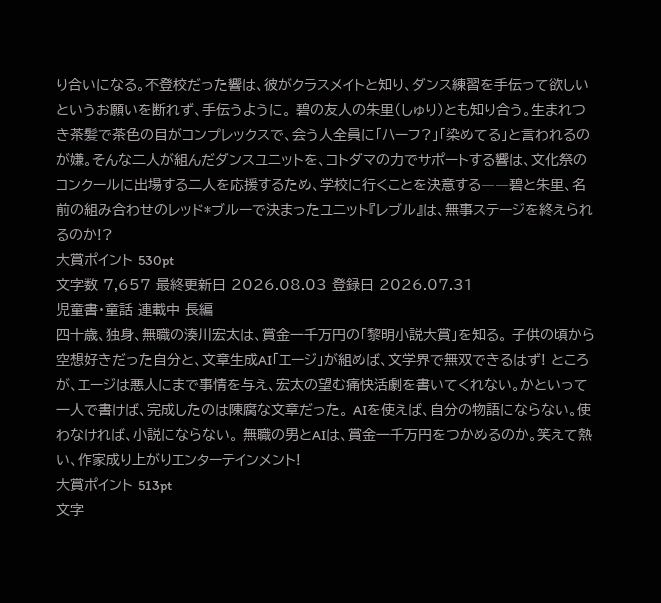り合いになる。不登校だった響は、彼がクラスメイトと知り、ダンス練習を手伝って欲しいというお願いを断れず、手伝うように。 碧の友人の朱里(しゅり)とも知り合う。生まれつき茶髪で茶色の目がコンプレックスで、会う人全員に「ハーフ?」「染めてる」と言われるのが嫌。そんな二人が組んだダンスユニットを、コトダマの力でサポートする響は、文化祭のコンクールに出場する二人を応援するため、学校に行くことを決意する――碧と朱里、名前の組み合わせのレッド*ブルーで決まったユニット『レブル』は、無事ステージを終えられるのか!?
大賞ポイント 530pt
文字数 7,657 最終更新日 2026.08.03 登録日 2026.07.31
児童書・童話 連載中 長編
四十歳、独身、無職の湊川宏太は、賞金一千万円の「黎明小説大賞」を知る。 子供の頃から空想好きだった自分と、文章生成AI「エージ」が組めば、文学界で無双できるはず! ところが、エージは悪人にまで事情を与え、宏太の望む痛快活劇を書いてくれない。かといって一人で書けば、完成したのは陳腐な文章だった。 AIを使えば、自分の物語にならない。使わなければ、小説にならない。 無職の男とAIは、賞金一千万円をつかめるのか。笑えて熱い、作家成り上がりエンターテインメント!
大賞ポイント 513pt
文字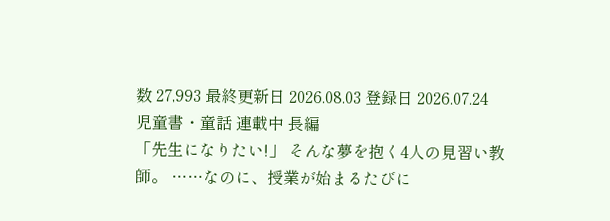数 27,993 最終更新日 2026.08.03 登録日 2026.07.24
児童書・童話 連載中 長編
「先生になりたい!」 そんな夢を抱く4人の見習い教師。 ……なのに、授業が始まるたびに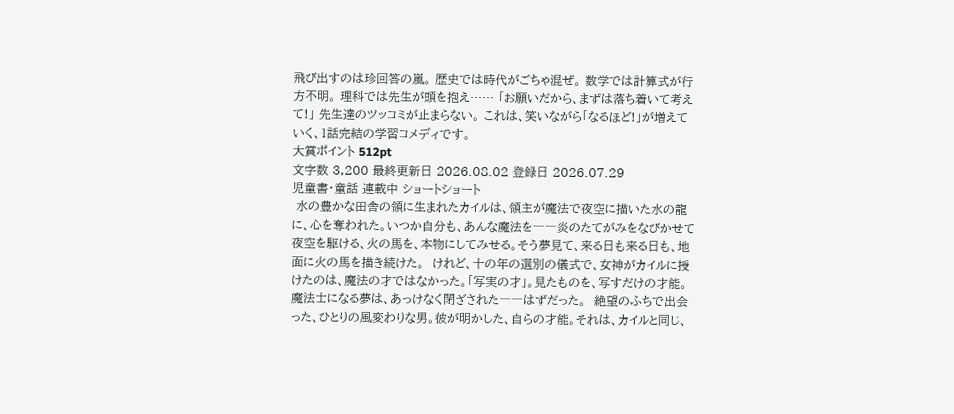飛び出すのは珍回答の嵐。 歴史では時代がごちゃ混ぜ。 数学では計算式が行方不明。 理科では先生が頭を抱え…… 「お願いだから、まずは落ち着いて考えて!」 先生達のツッコミが止まらない。 これは、笑いながら「なるほど!」が増えていく、1話完結の学習コメディです。
大賞ポイント 512pt
文字数 3,200 最終更新日 2026.08.02 登録日 2026.07.29
児童書・童話 連載中 ショートショート
 水の豊かな田舎の領に生まれたカイルは、領主が魔法で夜空に描いた水の龍に、心を奪われた。いつか自分も、あんな魔法を――炎のたてがみをなびかせて夜空を駆ける、火の馬を、本物にしてみせる。そう夢見て、来る日も来る日も、地面に火の馬を描き続けた。  けれど、十の年の選別の儀式で、女神がカイルに授けたのは、魔法の才ではなかった。「写実の才」。見たものを、写すだけの才能。魔法士になる夢は、あっけなく閉ざされた――はずだった。  絶望のふちで出会った、ひとりの風変わりな男。彼が明かした、自らの才能。それは、カイルと同じ、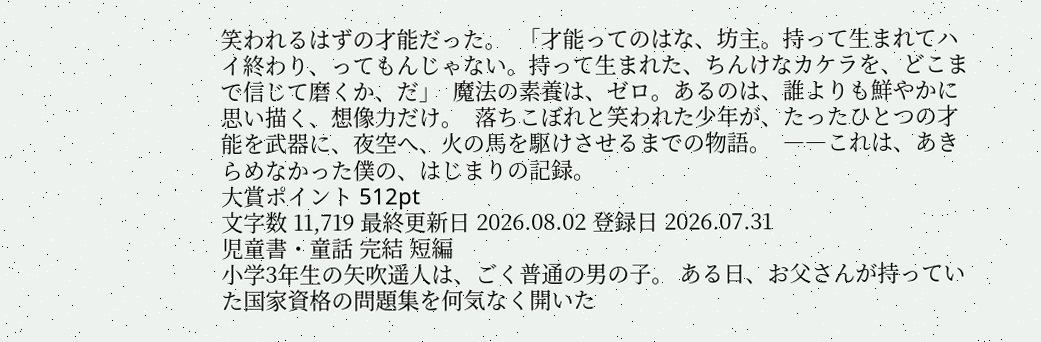笑われるはずの才能だった。  「才能ってのはな、坊主。持って生まれてハイ終わり、ってもんじゃない。持って生まれた、ちんけなカケラを、どこまで信じて磨くか、だ」  魔法の素養は、ゼロ。あるのは、誰よりも鮮やかに思い描く、想像力だけ。  落ちこぼれと笑われた少年が、たったひとつの才能を武器に、夜空へ、火の馬を駆けさせるまでの物語。  ――これは、あきらめなかった僕の、はじまりの記録。
大賞ポイント 512pt
文字数 11,719 最終更新日 2026.08.02 登録日 2026.07.31
児童書・童話 完結 短編
小学3年生の矢吹遥人は、ごく普通の男の子。 ある日、お父さんが持っていた国家資格の問題集を何気なく開いた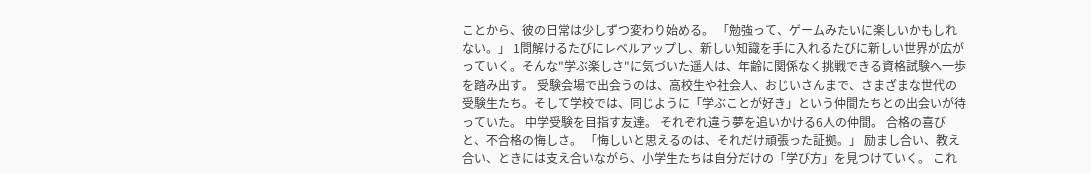ことから、彼の日常は少しずつ変わり始める。 「勉強って、ゲームみたいに楽しいかもしれない。」 1問解けるたびにレベルアップし、新しい知識を手に入れるたびに新しい世界が広がっていく。そんな"学ぶ楽しさ"に気づいた遥人は、年齢に関係なく挑戦できる資格試験へ一歩を踏み出す。 受験会場で出会うのは、高校生や社会人、おじいさんまで、さまざまな世代の受験生たち。そして学校では、同じように「学ぶことが好き」という仲間たちとの出会いが待っていた。 中学受験を目指す友達。 それぞれ違う夢を追いかける6人の仲間。 合格の喜びと、不合格の悔しさ。 「悔しいと思えるのは、それだけ頑張った証拠。」 励まし合い、教え合い、ときには支え合いながら、小学生たちは自分だけの「学び方」を見つけていく。 これ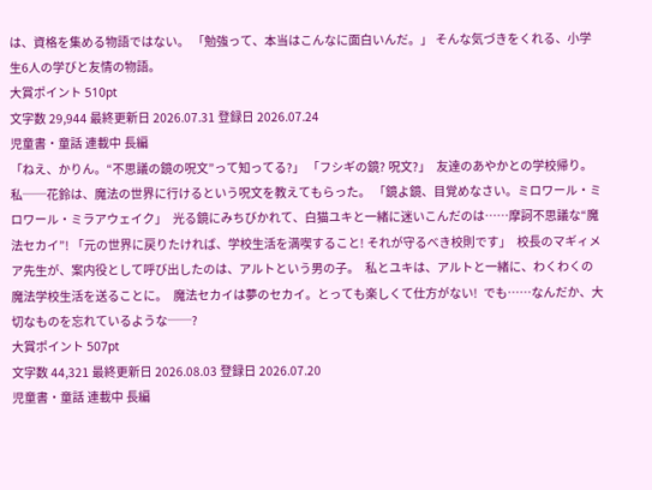は、資格を集める物語ではない。 「勉強って、本当はこんなに面白いんだ。」 そんな気づきをくれる、小学生6人の学びと友情の物語。
大賞ポイント 510pt
文字数 29,944 最終更新日 2026.07.31 登録日 2026.07.24
児童書・童話 連載中 長編
「ねえ、かりん。“不思議の鏡の呪文”って知ってる?」 「フシギの鏡? 呪文?」  友達のあやかとの学校帰り。  私──花鈴は、魔法の世界に行けるという呪文を教えてもらった。 「鏡よ鏡、目覚めなさい。ミロワール・ミロワール・ミラアウェイク」  光る鏡にみちびかれて、白猫ユキと一緒に迷いこんだのは……摩訶不思議な“魔法セカイ”! 「元の世界に戻りたければ、学校生活を満喫すること! それが守るべき校則です」  校長のマギィメア先生が、案内役として呼び出したのは、アルトという男の子。  私とユキは、アルトと一緒に、わくわくの魔法学校生活を送ることに。  魔法セカイは夢のセカイ。とっても楽しくて仕方がない!  でも……なんだか、大切なものを忘れているような──?
大賞ポイント 507pt
文字数 44,321 最終更新日 2026.08.03 登録日 2026.07.20
児童書・童話 連載中 長編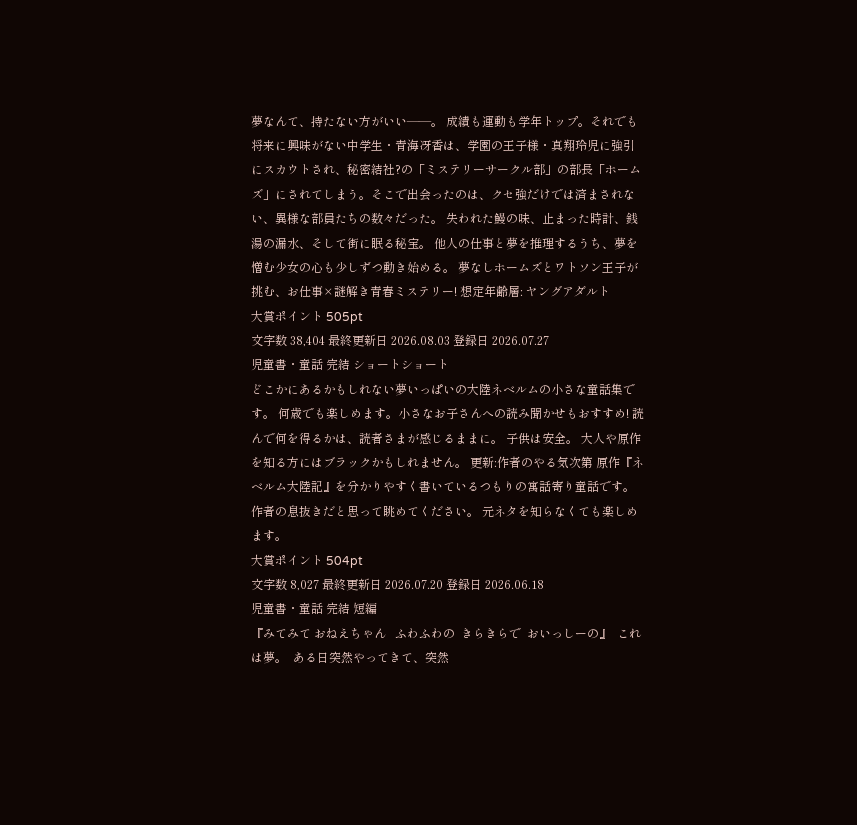夢なんて、持たない方がいい――。 成績も運動も学年トップ。それでも将来に興味がない中学生・青海冴香は、学園の王子様・真翔玲児に強引にスカウトされ、秘密結社?の「ミステリーサークル部」の部長「ホームズ」にされてしまう。そこで出会ったのは、クセ強だけでは済まされない、異様な部員たちの数々だった。 失われた鰻の味、止まった時計、銭湯の漏水、そして街に眠る秘宝。 他人の仕事と夢を推理するうち、夢を憎む少女の心も少しずつ動き始める。 夢なしホームズとワトソン王子が挑む、お仕事×謎解き青春ミステリー! 想定年齢層: ヤングアダルト
大賞ポイント 505pt
文字数 38,404 最終更新日 2026.08.03 登録日 2026.07.27
児童書・童話 完結 ショートショート
どこかにあるかもしれない夢いっぱいの大陸ネベルムの小さな童話集です。 何歳でも楽しめます。小さなお子さんへの読み聞かせもおすすめ! 読んで何を得るかは、読者さまが感じるままに。 子供は安全。 大人や原作を知る方にはブラックかもしれません。 更新:作者のやる気次第 原作『ネベルム大陸記』を分かりやすく書いているつもりの寓話寄り童話です。 作者の息抜きだと思って眺めてください。 元ネタを知らなくても楽しめます。
大賞ポイント 504pt
文字数 8,027 最終更新日 2026.07.20 登録日 2026.06.18
児童書・童話 完結 短編
『みてみて おねえちゃん   ふわふわの  きらきらで  おいっしーの』  これは夢。  ある日突然やってきて、突然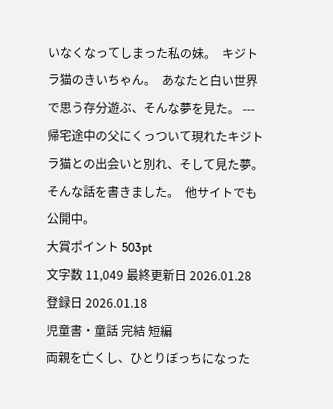いなくなってしまった私の妹。  キジトラ猫のきいちゃん。  あなたと白い世界で思う存分遊ぶ、そんな夢を見た。 ---  帰宅途中の父にくっついて現れたキジトラ猫との出会いと別れ、そして見た夢。  そんな話を書きました。  他サイトでも公開中。
大賞ポイント 503pt
文字数 11,049 最終更新日 2026.01.28 登録日 2026.01.18
児童書・童話 完結 短編
両親を亡くし、ひとりぼっちになった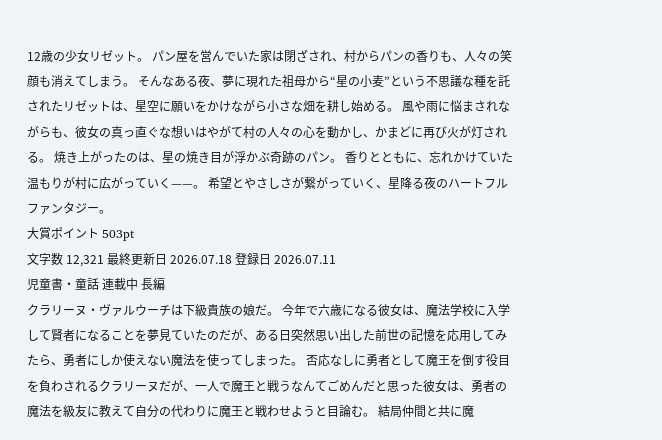12歳の少女リゼット。 パン屋を営んでいた家は閉ざされ、村からパンの香りも、人々の笑顔も消えてしまう。 そんなある夜、夢に現れた祖母から“星の小麦”という不思議な種を託されたリゼットは、星空に願いをかけながら小さな畑を耕し始める。 風や雨に悩まされながらも、彼女の真っ直ぐな想いはやがて村の人々の心を動かし、かまどに再び火が灯される。 焼き上がったのは、星の焼き目が浮かぶ奇跡のパン。 香りとともに、忘れかけていた温もりが村に広がっていく——。 希望とやさしさが繋がっていく、星降る夜のハートフルファンタジー。
大賞ポイント 503pt
文字数 12,321 最終更新日 2026.07.18 登録日 2026.07.11
児童書・童話 連載中 長編
クラリーヌ・ヴァルウーチは下級貴族の娘だ。 今年で六歳になる彼女は、魔法学校に入学して賢者になることを夢見ていたのだが、ある日突然思い出した前世の記憶を応用してみたら、勇者にしか使えない魔法を使ってしまった。 否応なしに勇者として魔王を倒す役目を負わされるクラリーヌだが、一人で魔王と戦うなんてごめんだと思った彼女は、勇者の魔法を級友に教えて自分の代わりに魔王と戦わせようと目論む。 結局仲間と共に魔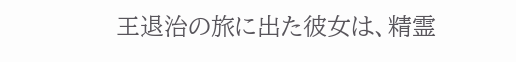王退治の旅に出た彼女は、精霊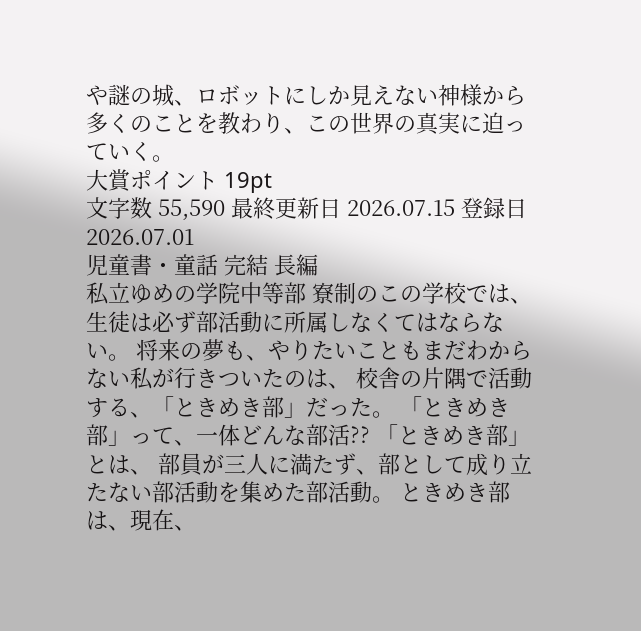や謎の城、ロボットにしか見えない神様から多くのことを教わり、この世界の真実に迫っていく。
大賞ポイント 19pt
文字数 55,590 最終更新日 2026.07.15 登録日 2026.07.01
児童書・童話 完結 長編
私立ゆめの学院中等部 寮制のこの学校では、生徒は必ず部活動に所属しなくてはならない。 将来の夢も、やりたいこともまだわからない私が行きついたのは、 校舎の片隅で活動する、「ときめき部」だった。 「ときめき部」って、一体どんな部活?? 「ときめき部」とは、 部員が三人に満たず、部として成り立たない部活動を集めた部活動。 ときめき部は、現在、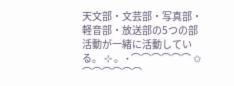天文部・文芸部・写真部・軽音部・放送部の5つの部活動が一緒に活動している。 ⊹ 。 ˖ ⌒⌒⌒⌒⌒⌒ ✩ ⌒⌒⌒⌒⌒⌒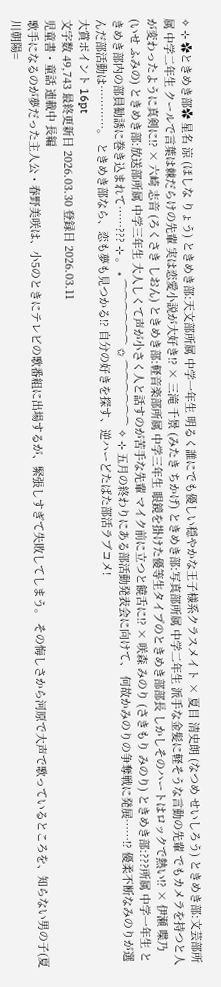✧ ⊹ ✿ときめき部✿ 星名 涼 (ほしな りょう) ときめき部:天文部所属 中学一年生 明るく誰にでも優しい穏やかな王子様系クラスメイト × 夏目 清史朗 (なつめ せいしろう) ときめき部:文芸部所属 中学二年生 クールで言葉は棘だらけの先輩 実は恋愛小説が大好き!? × 三滝 千景 (みたき ちかげ) ときめき部:写真部所属 中学二年生 派手な金髪に軽そうな言動の先輩 でもカメラを持つと人が変わったように真剣に!? × 六崎 志音 (ろくさき しおん) ときめき部:軽音楽部所属 中学三年生 眼鏡を掛けた優等生タイプのときめき部部長 しかしそのハートはロックで熱い!? × 伊瀬 喋乃 (いせ ふみの) ときめき部:放送部所属 中学三年生 大人しくて声が小さく人と話すのが苦手な先輩 マイク前に立つと饒舌に!? × 咲森 みのり (さきもり みのり) ときめき部:???所属 中学一年生 ときめき部内の部員勧誘に巻き込まれて……??? ⊹ 。 ˖ ⌒⌒⌒⌒⌒⌒ ✩ ⌒⌒⌒⌒⌒⌒ ✧ ⊹ 五月の終わりにある部活動発表会に向けて、 何故かみのりの争奪戦に発展……!? 優柔不断なみのりが選んだ部活動は…………。 ときめき部なら、恋も夢も見つかる!? 自分の好きを探す、逆ハーどたばた部活ラブコメ!
大賞ポイント 16pt
文字数 49,743 最終更新日 2026.03.30 登録日 2026.03.11
児童書・童話 連載中 長編
歌手になるのが夢だった主人公・春野美咲は、小5のときにテレビの歌番組に出場するが、緊張しすぎて失敗してしまう。 その悔しさから河原で大声で歌っているところを、知らない男の子(夏川朝陽=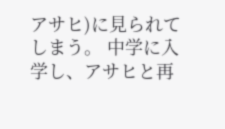アサヒ)に見られてしまう。 中学に入学し、アサヒと再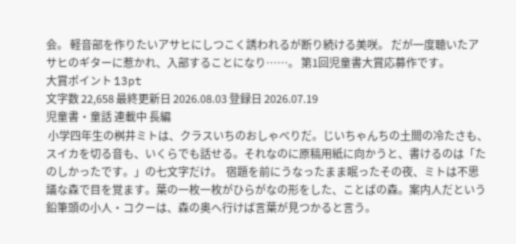会。 軽音部を作りたいアサヒにしつこく誘われるが断り続ける美咲。 だが一度聴いたアサヒのギターに惹かれ、入部することになり……。 第1回児童書大賞応募作です。
大賞ポイント 13pt
文字数 22,658 最終更新日 2026.08.03 登録日 2026.07.19
児童書・童話 連載中 長編
 小学四年生の桝井ミトは、クラスいちのおしゃべりだ。じいちゃんちの土間の冷たさも、スイカを切る音も、いくらでも話せる。それなのに原稿用紙に向かうと、書けるのは「たのしかったです。」の七文字だけ。  宿題を前にうなったまま眠ったその夜、ミトは不思議な森で目を覚ます。葉の一枚一枚がひらがなの形をした、ことばの森。案内人だという鉛筆頭の小人・コクーは、森の奥へ行けば言葉が見つかると言う。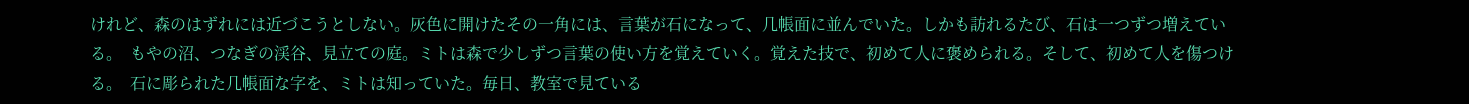けれど、森のはずれには近づこうとしない。灰色に開けたその一角には、言葉が石になって、几帳面に並んでいた。しかも訪れるたび、石は一つずつ増えている。  もやの沼、つなぎの渓谷、見立ての庭。ミトは森で少しずつ言葉の使い方を覚えていく。覚えた技で、初めて人に褒められる。そして、初めて人を傷つける。  石に彫られた几帳面な字を、ミトは知っていた。毎日、教室で見ている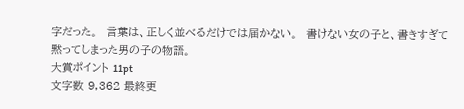字だった。  言葉は、正しく並べるだけでは届かない。  書けない女の子と、書きすぎて黙ってしまった男の子の物語。
大賞ポイント 11pt
文字数 9,362 最終更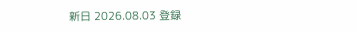新日 2026.08.03 登録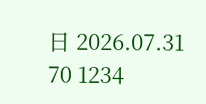日 2026.07.31
70 1234